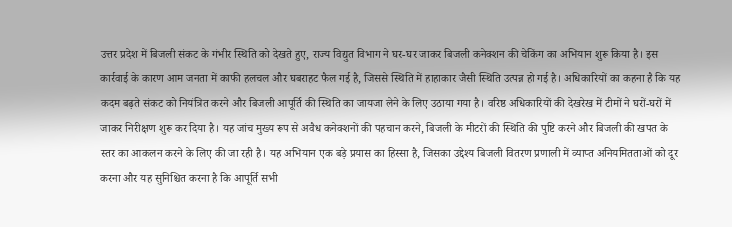उत्तर प्रदेश में बिजली संकट के गंभीर स्थिति को देखते हुए, राज्य विद्युत विभाग ने घर-घर जाकर बिजली कनेक्शन की चेकिंग का अभियान शुरू किया है। इस कार्रवाई के कारण आम जनता में काफी हलचल और घबराहट फैल गई है, जिससे स्थिति में हाहाकार जैसी स्थिति उत्पन्न हो गई है। अधिकारियों का कहना है कि यह कदम बढ़ते संकट को नियंत्रित करने और बिजली आपूर्ति की स्थिति का जायजा लेने के लिए उठाया गया है। वरिष्ठ अधिकारियों की देखरेख में टीमों ने घरों-घरों में जाकर निरीक्षण शुरू कर दिया है। यह जांच मुख्य रूप से अवैध कनेक्शनों की पहचान करने, बिजली के मीटरों की स्थिति की पुष्टि करने और बिजली की खपत के स्तर का आकलन करने के लिए की जा रही है। यह अभियान एक बड़े प्रयास का हिस्सा है, जिसका उद्देश्य बिजली वितरण प्रणाली में व्याप्त अनियमितताओं को दूर करना और यह सुनिश्चित करना है कि आपूर्ति सभी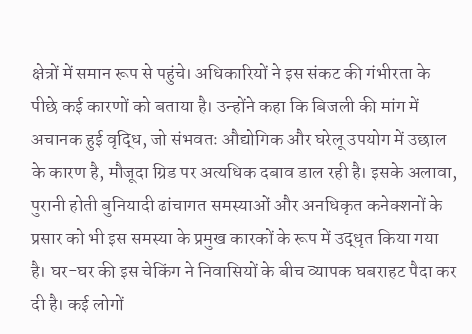क्षेत्रों में समान रूप से पहुंचे। अधिकारियों ने इस संकट की गंभीरता के पीछे कई कारणों को बताया है। उन्होंने कहा कि बिजली की मांग में अचानक हुई वृद्धि, जो संभवतः औद्योगिक और घरेलू उपयोग में उछाल के कारण है, मौजूदा ग्रिड पर अत्यधिक दबाव डाल रही है। इसके अलावा, पुरानी होती बुनियादी ढांचागत समस्याओं और अनधिकृत कनेक्शनों के प्रसार को भी इस समस्या के प्रमुख कारकों के रूप में उद्धृत किया गया है। घर-घर की इस चेकिंग ने निवासियों के बीच व्यापक घबराहट पैदा कर दी है। कई लोगों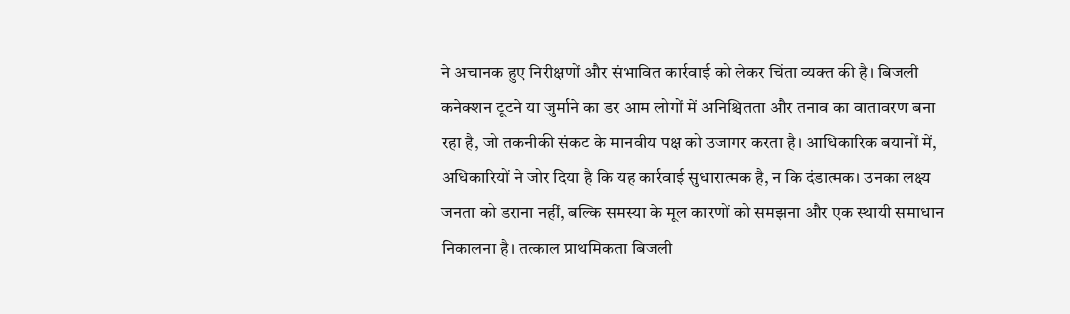ने अचानक हुए निरीक्षणों और संभावित कार्रवाई को लेकर चिंता व्यक्त की है। बिजली कनेक्शन टूटने या जुर्माने का डर आम लोगों में अनिश्चितता और तनाव का वातावरण बना रहा है, जो तकनीकी संकट के मानवीय पक्ष को उजागर करता है। आधिकारिक बयानों में, अधिकारियों ने जोर दिया है कि यह कार्रवाई सुधारात्मक है, न कि दंडात्मक। उनका लक्ष्य जनता को डराना नहीं, बल्कि समस्या के मूल कारणों को समझना और एक स्थायी समाधान निकालना है। तत्काल प्राथमिकता बिजली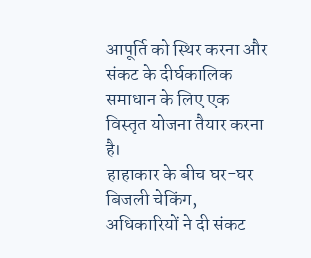आपूर्ति को स्थिर करना और संकट के दीर्घकालिक समाधान के लिए एक विस्तृत योजना तैयार करना है।
हाहाकार के बीच घर-घर बिजली चेकिंग, अधिकारियों ने दी संकट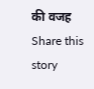की वजह
Share this story